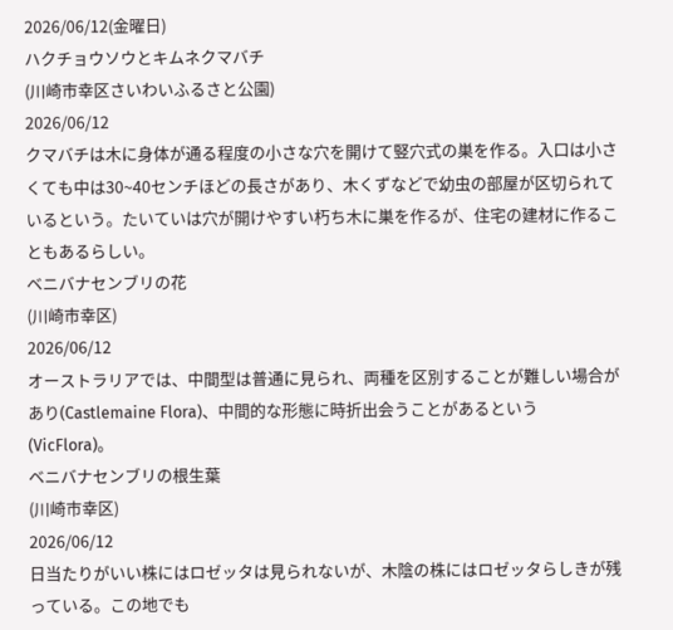2026/06/12(金曜日)
ハクチョウソウとキムネクマバチ
(川崎市幸区さいわいふるさと公園)
2026/06/12
クマバチは木に身体が通る程度の小さな穴を開けて竪穴式の巣を作る。入口は小さくても中は30~40センチほどの長さがあり、木くずなどで幼虫の部屋が区切られているという。たいていは穴が開けやすい朽ち木に巣を作るが、住宅の建材に作ることもあるらしい。
ベニバナセンブリの花
(川崎市幸区)
2026/06/12
オーストラリアでは、中間型は普通に見られ、両種を区別することが難しい場合があり(Castlemaine Flora)、中間的な形態に時折出会うことがあるという(VicFlora)。
ベニバナセンブリの根生葉
(川崎市幸区)
2026/06/12
日当たりがいい株にはロゼッタは見られないが、木陰の株にはロゼッタらしきが残っている。この地でも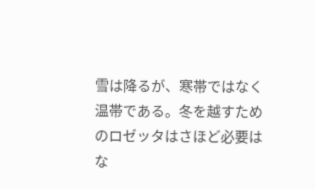雪は降るが、寒帯ではなく温帯である。冬を越すためのロゼッタはさほど必要はな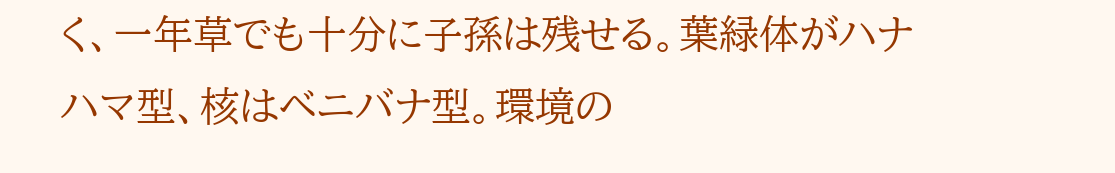く、一年草でも十分に子孫は残せる。葉緑体がハナハマ型、核はベニバナ型。環境の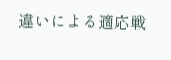違いによる適応戦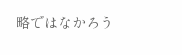略ではなかろう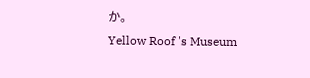か。
Yellow Roof 's Museum